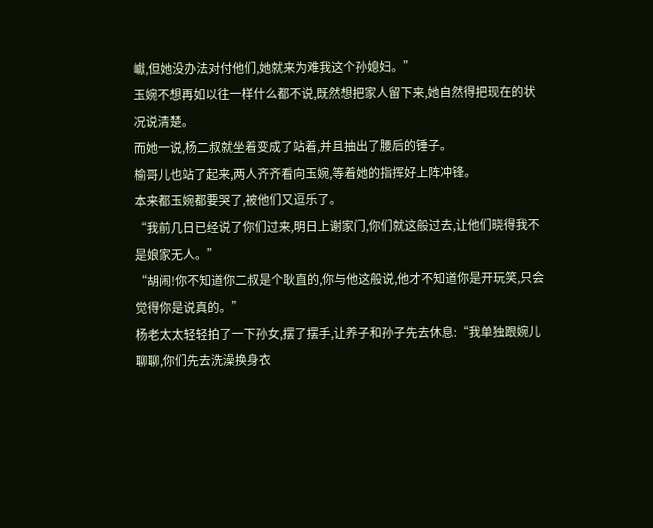巘,但她没办法对付他们,她就来为难我这个孙媳妇。”
玉婉不想再如以往一样什么都不说,既然想把家人留下来,她自然得把现在的状况说清楚。
而她一说,杨二叔就坐着变成了站着,并且抽出了腰后的锤子。
榆哥儿也站了起来,两人齐齐看向玉婉,等着她的指挥好上阵冲锋。
本来都玉婉都要哭了,被他们又逗乐了。
“我前几日已经说了你们过来,明日上谢家门,你们就这般过去,让他们晓得我不是娘家无人。”
“胡闹!你不知道你二叔是个耿直的,你与他这般说,他才不知道你是开玩笑,只会觉得你是说真的。”
杨老太太轻轻拍了一下孙女,摆了摆手,让养子和孙子先去休息:“我单独跟婉儿聊聊,你们先去洗澡换身衣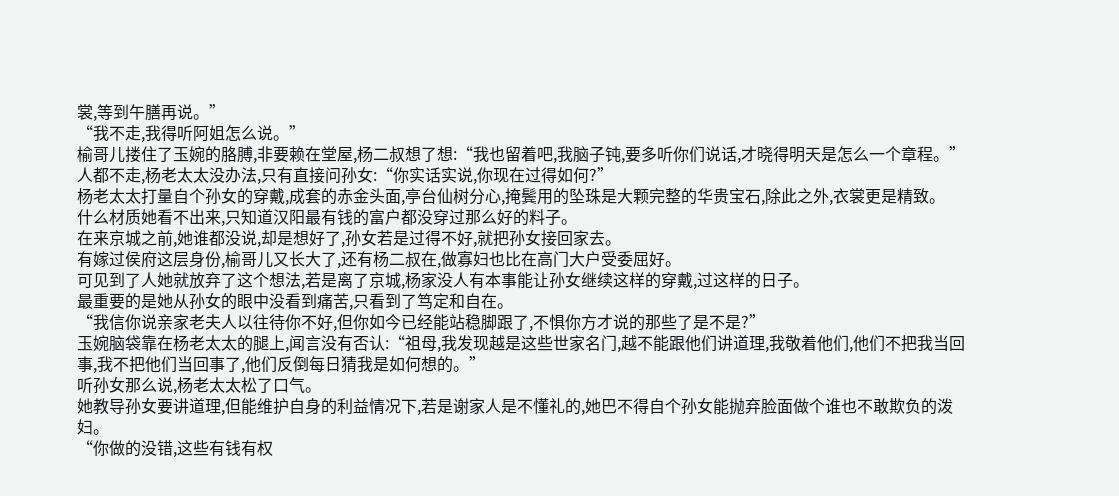裳,等到午膳再说。”
“我不走,我得听阿姐怎么说。”
榆哥儿搂住了玉婉的胳膊,非要赖在堂屋,杨二叔想了想:“我也留着吧,我脑子钝,要多听你们说话,才晓得明天是怎么一个章程。”
人都不走,杨老太太没办法,只有直接问孙女:“你实话实说,你现在过得如何?”
杨老太太打量自个孙女的穿戴,成套的赤金头面,亭台仙树分心,掩鬓用的坠珠是大颗完整的华贵宝石,除此之外,衣裳更是精致。
什么材质她看不出来,只知道汉阳最有钱的富户都没穿过那么好的料子。
在来京城之前,她谁都没说,却是想好了,孙女若是过得不好,就把孙女接回家去。
有嫁过侯府这层身份,榆哥儿又长大了,还有杨二叔在,做寡妇也比在高门大户受委屈好。
可见到了人她就放弃了这个想法,若是离了京城,杨家没人有本事能让孙女继续这样的穿戴,过这样的日子。
最重要的是她从孙女的眼中没看到痛苦,只看到了笃定和自在。
“我信你说亲家老夫人以往待你不好,但你如今已经能站稳脚跟了,不惧你方才说的那些了是不是?”
玉婉脑袋靠在杨老太太的腿上,闻言没有否认:“祖母,我发现越是这些世家名门,越不能跟他们讲道理,我敬着他们,他们不把我当回事,我不把他们当回事了,他们反倒每日猜我是如何想的。”
听孙女那么说,杨老太太松了口气。
她教导孙女要讲道理,但能维护自身的利益情况下,若是谢家人是不懂礼的,她巴不得自个孙女能抛弃脸面做个谁也不敢欺负的泼妇。
“你做的没错,这些有钱有权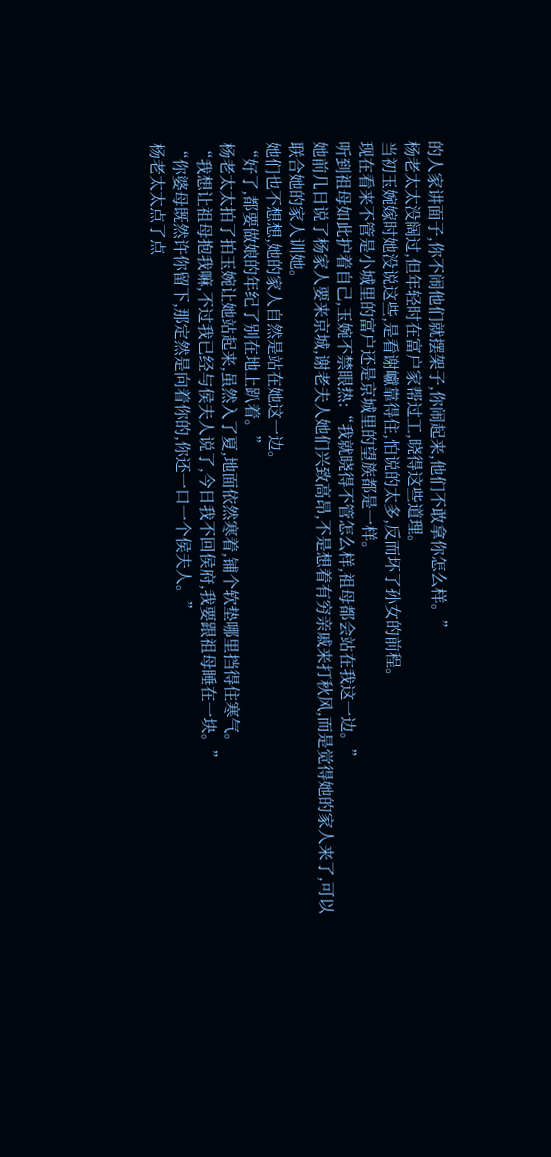的人家讲面子,你不闹他们就摆架子,你闹起来,他们不敢拿你怎么样。”
杨老太太没阔过,但年轻时在富户家帮过工,晓得这些道理。
当初玉婉嫁时她没说这些,是看谢巘靠得住,怕说的太多,反而坏了孙女的前程。
现在看来不管是小城里的富户还是京城里的望族都是一样。
听到祖母如此护着自己,玉婉不禁眼热:“我就晓得不管怎么样,祖母都会站在我这一边。”
她前几日说了杨家人要来京城,谢老夫人她们兴致高昂,不是想着有穷亲戚来打秋风,而是觉得她的家人来了,可以联合她的家人训她。
她们也不想想,她的家人自然是站在她这一边。
“好了,都要做娘的年纪了别在地上趴着。”
杨老太太拍了拍玉婉让她站起来,虽然入了夏,地面依然寒着,铺个软垫哪里挡得住寒气。
“我想让祖母抱我嘛,不过我已经与侯夫人说了,今日我不回侯府,我要跟祖母睡在一块。”
“你婆母既然许你留下,那定然是向着你的,你还一口一个侯夫人。”
杨老太太点了点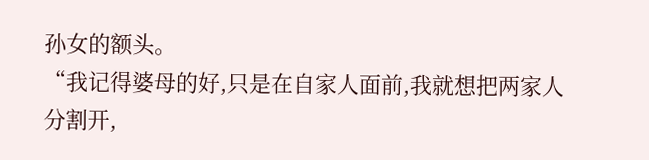孙女的额头。
“我记得婆母的好,只是在自家人面前,我就想把两家人分割开,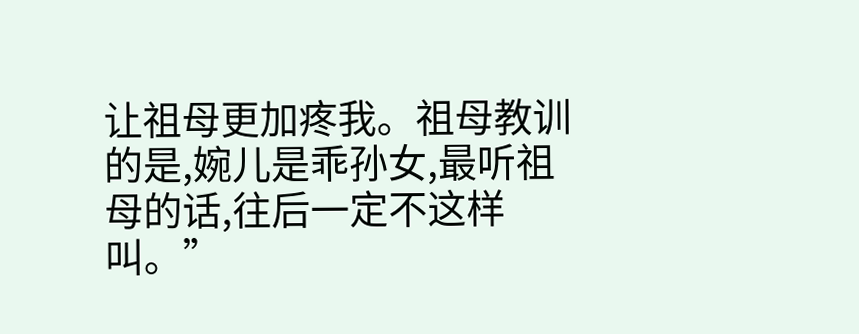让祖母更加疼我。祖母教训的是,婉儿是乖孙女,最听祖母的话,往后一定不这样叫。”